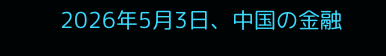2026年5月3日、中国の金融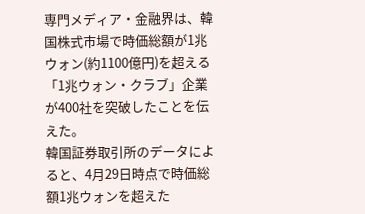専門メディア・金融界は、韓国株式市場で時価総額が1兆ウォン(約1100億円)を超える「1兆ウォン・クラブ」企業が400社を突破したことを伝えた。
韓国証券取引所のデータによると、4月29日時点で時価総額1兆ウォンを超えた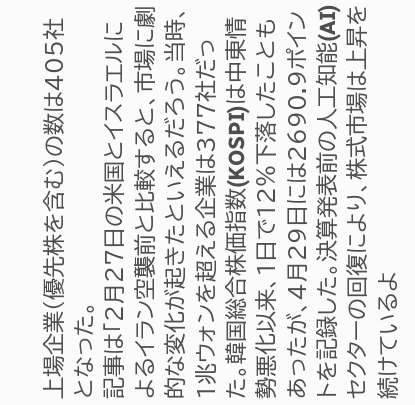上場企業(優先株を含む)の数は405社となった。
記事は「2月27日の米国とイスラエルによるイラン空襲前と比較すると、市場に劇的な変化が起きたといえるだろう。当時、1兆ウォンを超える企業は377社だった。韓国総合株価指数(KOSPI)は中東情勢悪化以来、1日で12%下落したこともあったが、4月29日には2690.9ポイントを記録した。決算発表前の人工知能(AI)セクターの回復により、株式市場は上昇を続けているよ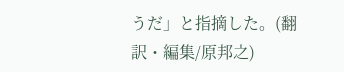うだ」と指摘した。(翻訳・編集/原邦之)